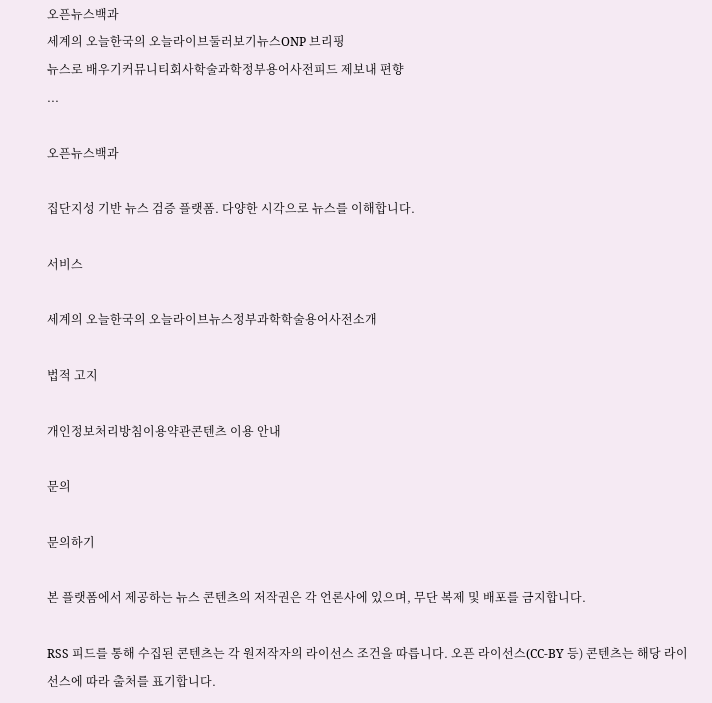오픈뉴스백과
세계의 오늘한국의 오늘라이브둘러보기뉴스ONP 브리핑
뉴스로 배우기커뮤니티회사학술과학정부용어사전피드 제보내 편향
...

오픈뉴스백과

집단지성 기반 뉴스 검증 플랫폼. 다양한 시각으로 뉴스를 이해합니다.

서비스

세계의 오늘한국의 오늘라이브뉴스정부과학학술용어사전소개

법적 고지

개인정보처리방침이용약관콘텐츠 이용 안내

문의

문의하기

본 플랫폼에서 제공하는 뉴스 콘텐츠의 저작권은 각 언론사에 있으며, 무단 복제 및 배포를 금지합니다.

RSS 피드를 통해 수집된 콘텐츠는 각 원저작자의 라이선스 조건을 따릅니다. 오픈 라이선스(CC-BY 등) 콘텐츠는 해당 라이선스에 따라 출처를 표기합니다.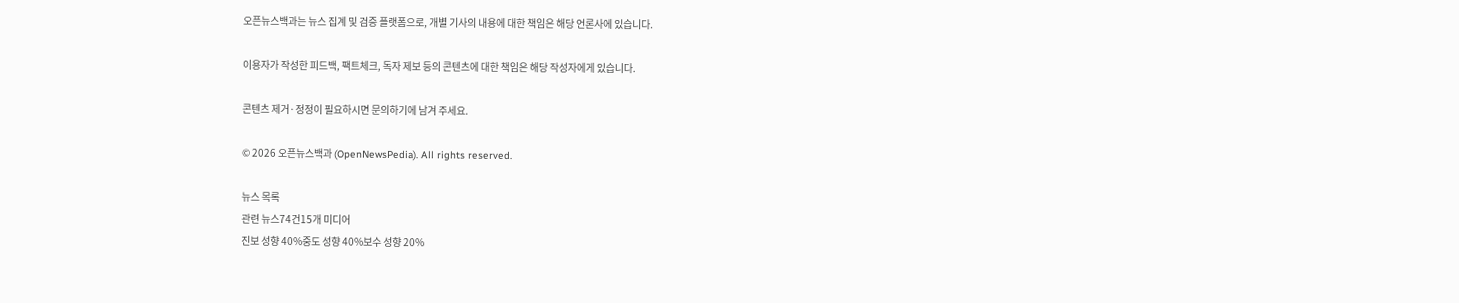오픈뉴스백과는 뉴스 집계 및 검증 플랫폼으로, 개별 기사의 내용에 대한 책임은 해당 언론사에 있습니다.

이용자가 작성한 피드백, 팩트체크, 독자 제보 등의 콘텐츠에 대한 책임은 해당 작성자에게 있습니다.

콘텐츠 제거·정정이 필요하시면 문의하기에 남겨 주세요.

© 2026 오픈뉴스백과 (OpenNewsPedia). All rights reserved.

뉴스 목록
관련 뉴스74건15개 미디어
진보 성향 40%중도 성향 40%보수 성향 20%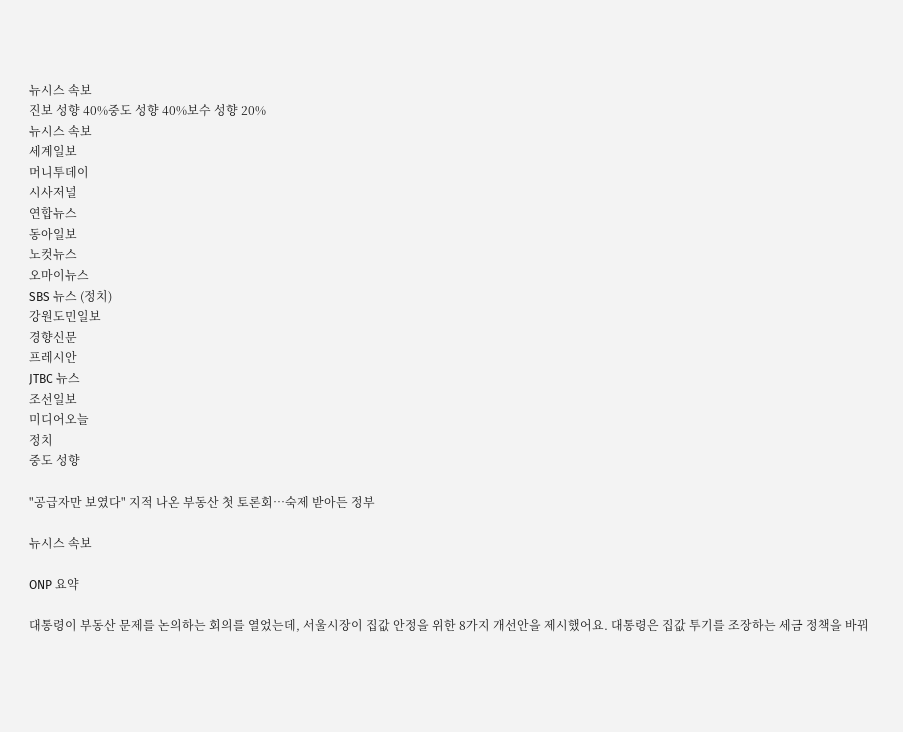뉴시스 속보
진보 성향 40%중도 성향 40%보수 성향 20%
뉴시스 속보
세계일보
머니투데이
시사저널
연합뉴스
동아일보
노컷뉴스
오마이뉴스
SBS 뉴스 (정치)
강원도민일보
경향신문
프레시안
JTBC 뉴스
조선일보
미디어오늘
정치
중도 성향

"공급자만 보였다" 지적 나온 부동산 첫 토론회…숙제 받아든 정부

뉴시스 속보

ONP 요약

대통령이 부동산 문제를 논의하는 회의를 열었는데, 서울시장이 집값 안정을 위한 8가지 개선안을 제시했어요. 대통령은 집값 투기를 조장하는 세금 정책을 바꿔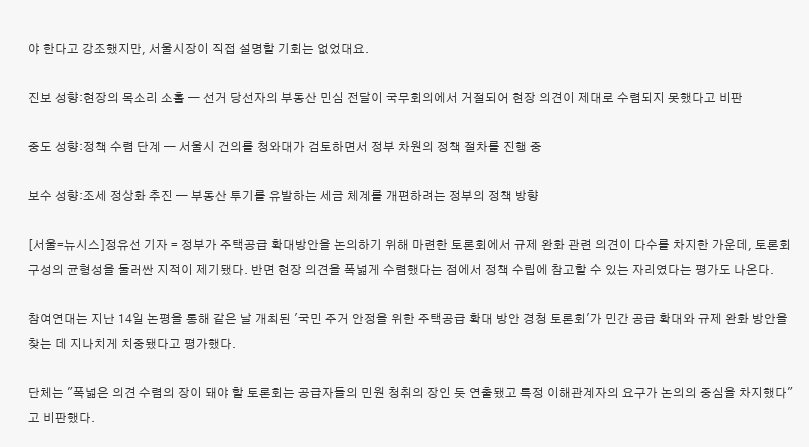야 한다고 강조했지만, 서울시장이 직접 설명할 기회는 없었대요.

진보 성향:현장의 목소리 소홀 — 선거 당선자의 부동산 민심 전달이 국무회의에서 거절되어 현장 의견이 제대로 수렴되지 못했다고 비판

중도 성향:정책 수렴 단계 — 서울시 건의를 청와대가 검토하면서 정부 차원의 정책 절차를 진행 중

보수 성향:조세 정상화 추진 — 부동산 투기를 유발하는 세금 체계를 개편하려는 정부의 정책 방향

[서울=뉴시스]정유선 기자 = 정부가 주택공급 확대방안을 논의하기 위해 마련한 토론회에서 규제 완화 관련 의견이 다수를 차지한 가운데, 토론회 구성의 균형성을 둘러싼 지적이 제기됐다. 반면 현장 의견을 폭넓게 수렴했다는 점에서 정책 수립에 참고할 수 있는 자리였다는 평가도 나온다.

참여연대는 지난 14일 논평을 통해 같은 날 개최된 '국민 주거 안정을 위한 주택공급 확대 방안 경청 토론회'가 민간 공급 확대와 규제 완화 방안을 찾는 데 지나치게 치중됐다고 평가했다.

단체는 "폭넓은 의견 수렴의 장이 돼야 할 토론회는 공급자들의 민원 청취의 장인 듯 연출됐고 특정 이해관계자의 요구가 논의의 중심을 차지했다"고 비판했다.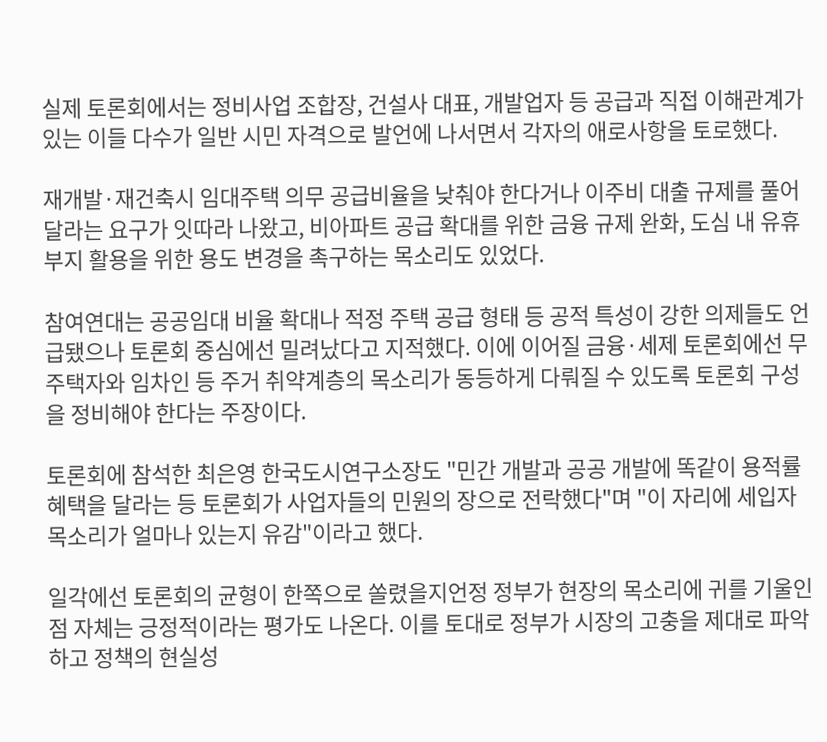실제 토론회에서는 정비사업 조합장, 건설사 대표, 개발업자 등 공급과 직접 이해관계가 있는 이들 다수가 일반 시민 자격으로 발언에 나서면서 각자의 애로사항을 토로했다.

재개발·재건축시 임대주택 의무 공급비율을 낮춰야 한다거나 이주비 대출 규제를 풀어달라는 요구가 잇따라 나왔고, 비아파트 공급 확대를 위한 금융 규제 완화, 도심 내 유휴부지 활용을 위한 용도 변경을 촉구하는 목소리도 있었다.

참여연대는 공공임대 비율 확대나 적정 주택 공급 형태 등 공적 특성이 강한 의제들도 언급됐으나 토론회 중심에선 밀려났다고 지적했다. 이에 이어질 금융·세제 토론회에선 무주택자와 임차인 등 주거 취약계층의 목소리가 동등하게 다뤄질 수 있도록 토론회 구성을 정비해야 한다는 주장이다.

토론회에 참석한 최은영 한국도시연구소장도 "민간 개발과 공공 개발에 똑같이 용적률 혜택을 달라는 등 토론회가 사업자들의 민원의 장으로 전락했다"며 "이 자리에 세입자 목소리가 얼마나 있는지 유감"이라고 했다.

일각에선 토론회의 균형이 한쪽으로 쏠렸을지언정 정부가 현장의 목소리에 귀를 기울인 점 자체는 긍정적이라는 평가도 나온다. 이를 토대로 정부가 시장의 고충을 제대로 파악하고 정책의 현실성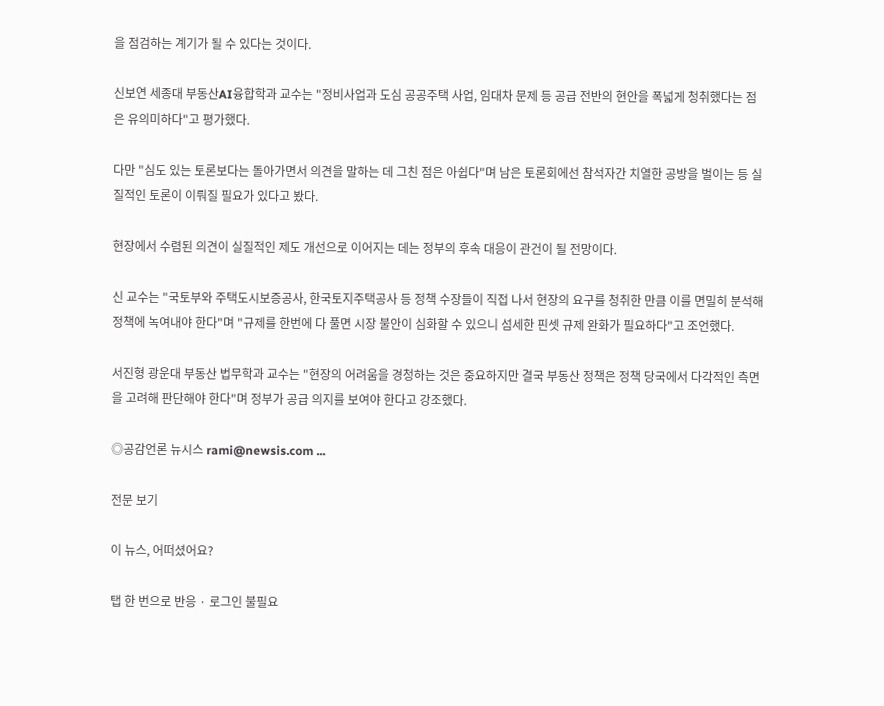을 점검하는 계기가 될 수 있다는 것이다.

신보연 세종대 부동산AI융합학과 교수는 "정비사업과 도심 공공주택 사업, 임대차 문제 등 공급 전반의 현안을 폭넓게 청취했다는 점은 유의미하다"고 평가했다.

다만 "심도 있는 토론보다는 돌아가면서 의견을 말하는 데 그친 점은 아쉽다"며 남은 토론회에선 참석자간 치열한 공방을 벌이는 등 실질적인 토론이 이뤄질 필요가 있다고 봤다.

현장에서 수렴된 의견이 실질적인 제도 개선으로 이어지는 데는 정부의 후속 대응이 관건이 될 전망이다.

신 교수는 "국토부와 주택도시보증공사, 한국토지주택공사 등 정책 수장들이 직접 나서 현장의 요구를 청취한 만큼 이를 면밀히 분석해 정책에 녹여내야 한다"며 "규제를 한번에 다 풀면 시장 불안이 심화할 수 있으니 섬세한 핀셋 규제 완화가 필요하다"고 조언했다.

서진형 광운대 부동산 법무학과 교수는 "현장의 어려움을 경청하는 것은 중요하지만 결국 부동산 정책은 정책 당국에서 다각적인 측면을 고려해 판단해야 한다"며 정부가 공급 의지를 보여야 한다고 강조했다.

◎공감언론 뉴시스 rami@newsis.com ...

전문 보기

이 뉴스, 어떠셨어요?

탭 한 번으로 반응 · 로그인 불필요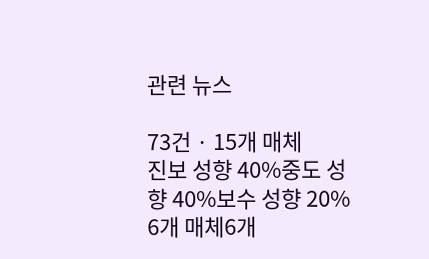관련 뉴스

73건 · 15개 매체
진보 성향 40%중도 성향 40%보수 성향 20%
6개 매체6개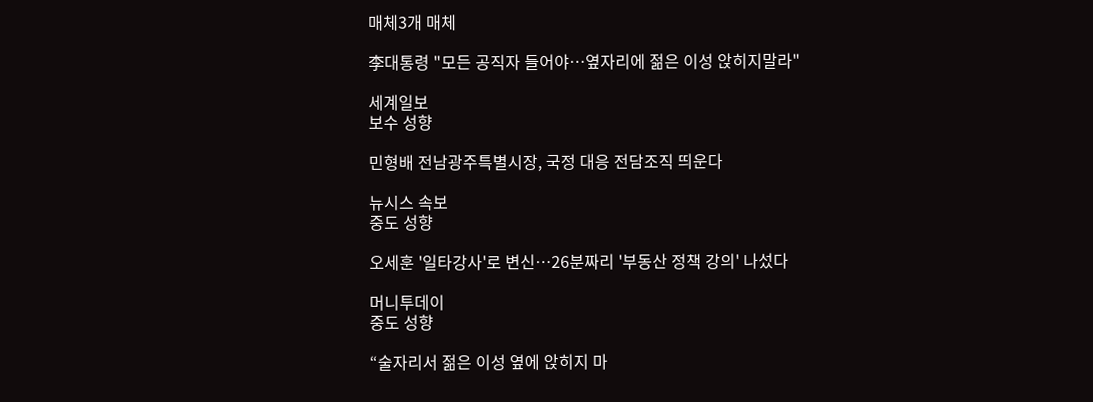매체3개 매체

李대통령 "모든 공직자 들어야…옆자리에 젊은 이성 앉히지말라"

세계일보
보수 성향

민형배 전남광주특별시장, 국정 대응 전담조직 띄운다

뉴시스 속보
중도 성향

오세훈 '일타강사'로 변신…26분짜리 '부동산 정책 강의' 나섰다

머니투데이
중도 성향

“술자리서 젊은 이성 옆에 앉히지 마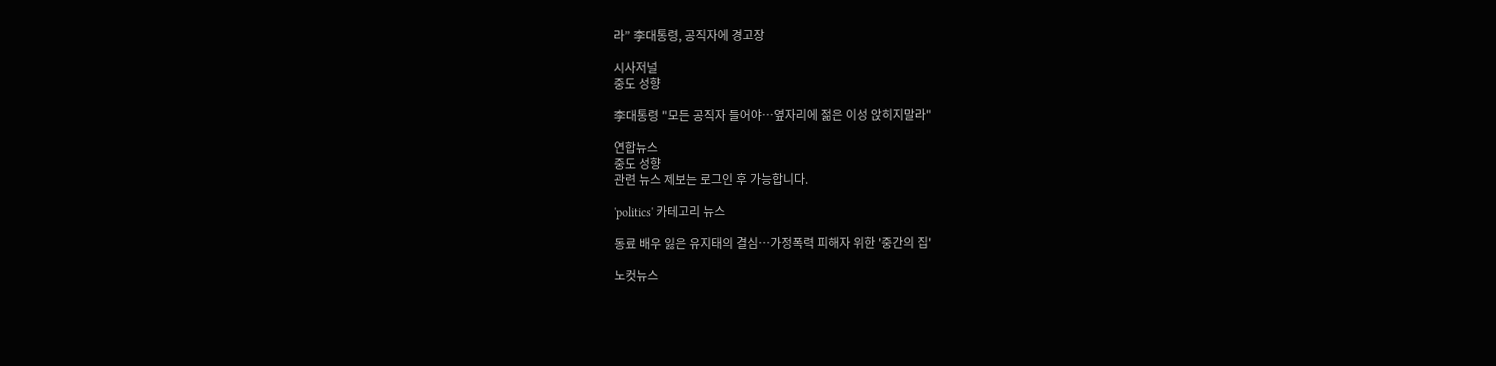라” 李대통령, 공직자에 경고장

시사저널
중도 성향

李대통령 "모든 공직자 들어야…옆자리에 젊은 이성 앉히지말라"

연합뉴스
중도 성향
관련 뉴스 제보는 로그인 후 가능합니다.

'politics' 카테고리 뉴스

동료 배우 잃은 유지태의 결심…가정폭력 피해자 위한 '중간의 집'

노컷뉴스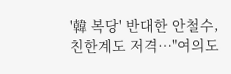'韓 복당' 반대한 안철수, 친한계도 저격…"여의도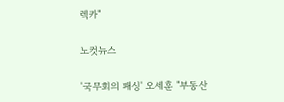렉카"

노컷뉴스

'국무회의 패싱' 오세훈 "부동산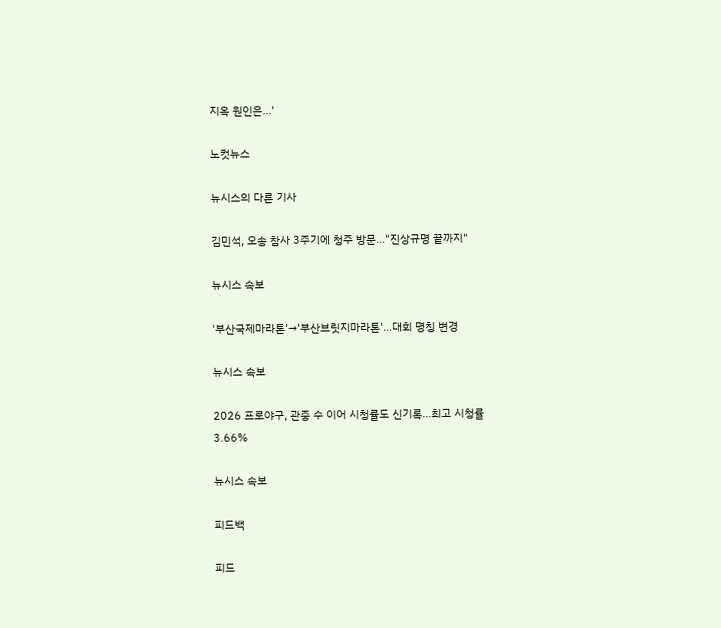지옥 원인은…'

노컷뉴스

뉴시스의 다른 기사

김민석, 오송 참사 3주기에 청주 방문…"진상규명 끝까지"

뉴시스 속보

'부산국제마라톤'→'부산브릿지마라톤'…대회 명칭 변경

뉴시스 속보

2026 프로야구, 관중 수 이어 시청률도 신기록…최고 시청률 3.66%

뉴시스 속보

피드백

피드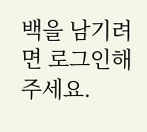백을 남기려면 로그인해 주세요.